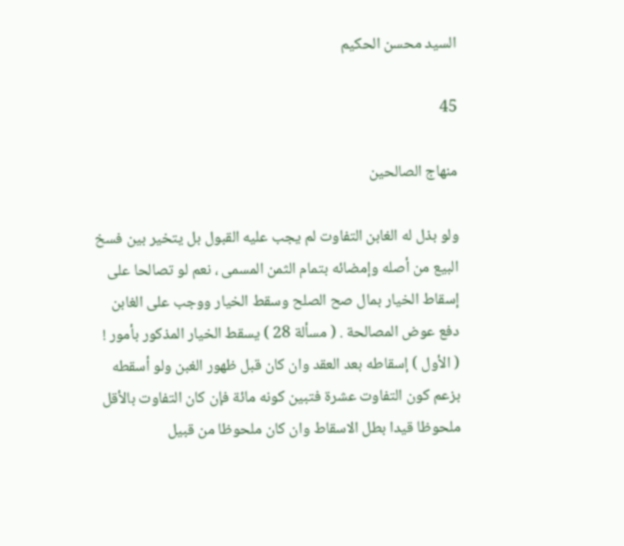السيد محسن الحكيم

45

منهاج الصالحين

ولو بذل له الغابن التفاوت لم يجب عليه القبول بل يتخير بين فسخ البيع من أصله وإمضائه بتمام الثمن المسمى ، نعم لو تصالحا على إسقاط الخيار بمال صح الصلح وسقط الخيار ووجب على الغابن دفع عوض المصالحة . ( مسألة 28 ) يسقط الخيار المذكور بأمور ! ( الأول ) إسقاطه بعد العقد وان كان قبل ظهور الغبن ولو أسقطه بزعم كون التفاوت عشرة فتبين كونه مائة فإن كان التفاوت بالأقل ملحوظا قيدا بطل الاسقاط وان كان ملحوظا من قبيل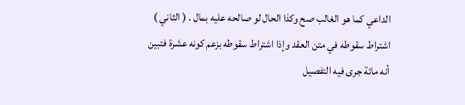الداعي كما هو الغالب صح وكذا الحال لو صالحه عليه بمال . ( الثاني ) اشتراط سقوطه في متن العقد وإذا اشتراط سقوطه بزعم كونه عشرة فتبين أنه مائة جرى فيه التفصيل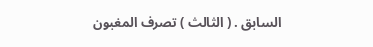السابق . ( الثالث ) تصرف المغبون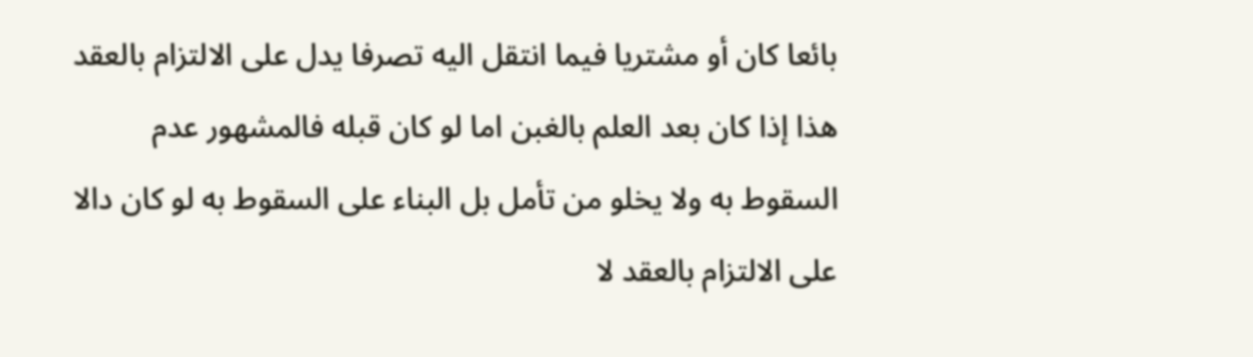بائعا كان أو مشتريا فيما انتقل اليه تصرفا يدل على الالتزام بالعقد هذا إذا كان بعد العلم بالغبن اما لو كان قبله فالمشهور عدم السقوط به ولا يخلو من تأمل بل البناء على السقوط به لو كان دالا على الالتزام بالعقد لا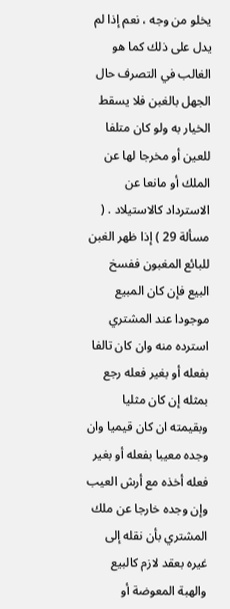يخلو من وجه ، نعم إذا لم يدل على ذلك كما هو الغالب في التصرف حال الجهل بالغبن فلا يسقط الخيار به ولو كان متلفا للعين أو مخرجا لها عن الملك أو مانعا عن الاسترداد كالاستيلاد . ( مسألة 29 ) إذا ظهر الغبن للبائع المغبون ففسخ البيع فإن كان المبيع موجودا عند المشتري استرده منه وان كان تالفا بفعله أو بغير فعله رجع بمثله إن كان مثليا وبقيمته ان كان قيميا وان وجده معيبا بفعله أو بغير فعله أخذه مع أرش العيب وإن وجده خارجا عن ملك المشتري بأن نقله إلى غيره بعقد لازم كالبيع والهبة المعوضة أو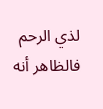لذي الرحم فالظاهر أنه